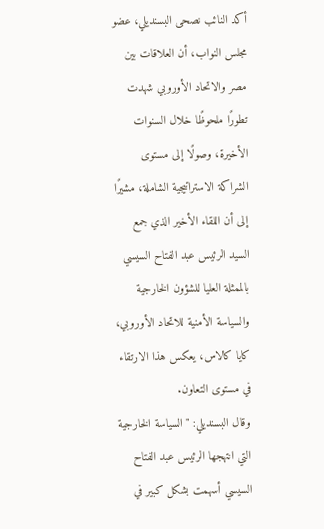أكد النائب نصحى البسنديلي، عضو مجلس النواب، أن العلاقات بين مصر والاتحاد الأوروبي شهدت تطورًا ملحوظًا خلال السنوات الأخيرة، وصولًا إلى مستوى الشراكة الاستراتيجية الشاملة، مشيرًا إلى أن اللقاء الأخير الذي جمع السيد الرئيس عبد الفتاح السيسي بالممثلة العليا للشؤون الخارجية والسياسة الأمنية للاتحاد الأوروبي، كايا كالاس، يعكس هذا الارتقاء في مستوى التعاون.
وقال البسنديلي: "السياسة الخارجية التي انتهجها الرئيس عبد الفتاح السيسي أسهمت بشكل كبير في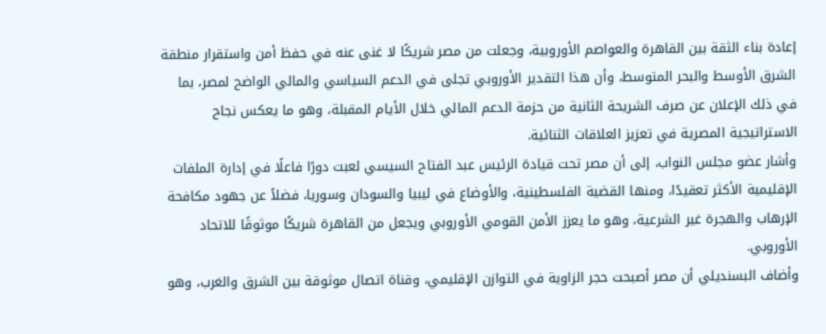إعادة بناء الثقة بين القاهرة والعواصم الأوروبية، وجعلت من مصر شريكًا لا غنى عنه في حفظ أمن واستقرار منطقة الشرق الأوسط والبحر المتوسط، وأن هذا التقدير الأوروبي تجلى في الدعم السياسي والمالي الواضح لمصر، بما في ذلك الإعلان عن صرف الشريحة الثانية من حزمة الدعم المالي خلال الأيام المقبلة، وهو ما يعكس نجاح الاستراتيجية المصرية في تعزيز العلاقات الثنائية.
وأشار عضو مجلس النواب، إلى أن مصر تحت قيادة الرئيس عبد الفتاح السيسي لعبت دورًا فاعلًا في إدارة الملفات الإقليمية الأكثر تعقيدًا، ومنها القضية الفلسطينية، والأوضاع في ليبيا والسودان وسوريا، فضلاً عن جهود مكافحة الإرهاب والهجرة غير الشرعية، وهو ما يعزز الأمن القومي الأوروبي ويجعل من القاهرة شريكًا موثوقًا للاتحاد الأوروبي.
وأضاف البسنديلي أن مصر أصبحت حجر الزاوية في التوازن الإقليمي، وقناة اتصال موثوقة بين الشرق والغرب، وهو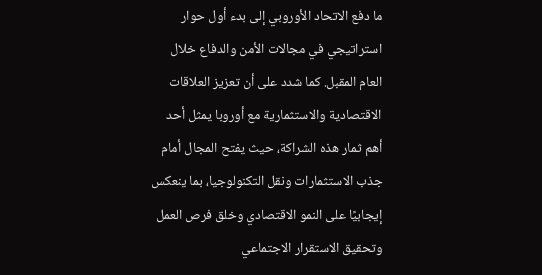ما دفع الاتحاد الأوروبي إلى بدء أول حوار استراتيجي في مجالات الأمن والدفاع خلال العام المقبل. كما شدد على أن تعزيز العلاقات الاقتصادية والاستثمارية مع أوروبا يمثل أحد أهم ثمار هذه الشراكة، حيث يفتح المجال أمام جذب الاستثمارات ونقل التكنولوجيا، بما ينعكس إيجابيًا على النمو الاقتصادي وخلق فرص العمل وتحقيق الاستقرار الاجتماعي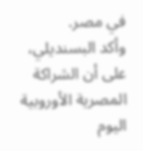في مصر.
وأكد البسنديلي، على أن الشراكة المصرية الأوروبية اليوم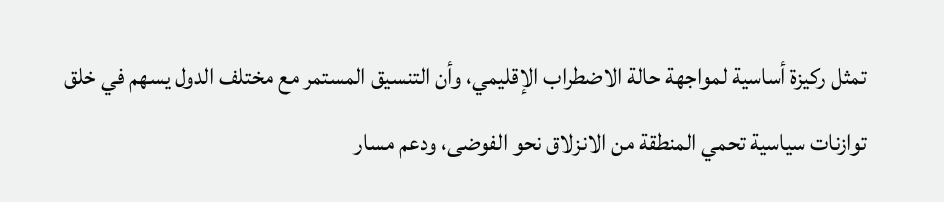تمثل ركيزة أساسية لمواجهة حالة الاضطراب الإقليمي، وأن التنسيق المستمر مع مختلف الدول يسهم في خلق توازنات سياسية تحمي المنطقة من الانزلاق نحو الفوضى، ودعم مسار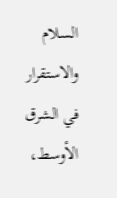السلام والاستقرار في الشرق الأوسط،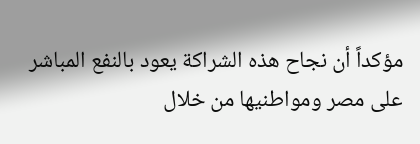مؤكداً أن نجاح هذه الشراكة يعود بالنفع المباشر على مصر ومواطنيها من خلال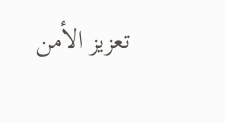تعزيز الأمن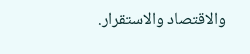والاقتصاد والاستقرار.